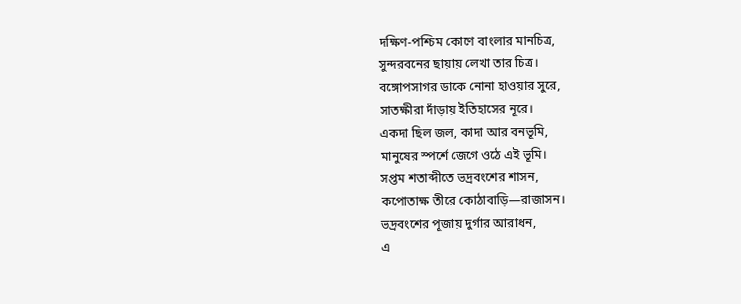দক্ষিণ-পশ্চিম কোণে বাংলার মানচিত্র,
সুন্দরবনের ছায়ায় লেখা তার চিত্র।
বঙ্গোপসাগর ডাকে নোনা হাওয়ার সুরে,
সাতক্ষীরা দাঁড়ায় ইতিহাসের নূরে।
একদা ছিল জল, কাদা আর বনভূমি,
মানুষের স্পর্শে জেগে ওঠে এই ভূমি।
সপ্তম শতাব্দীতে ভদ্রবংশের শাসন,
কপোতাক্ষ তীরে কোঠাবাড়ি—রাজাসন।
ভদ্রবংশের পূজায় দুর্গার আরাধন,
এ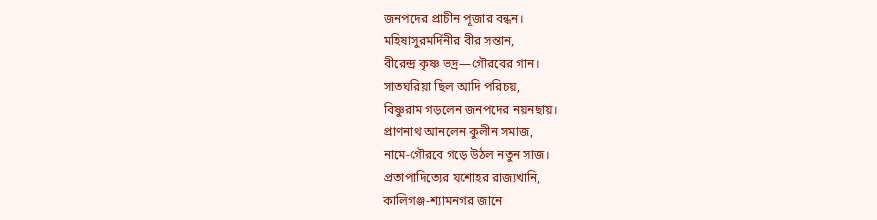জনপদের প্রাচীন পূজার বন্ধন।
মহিষাসুরমর্দিনীর বীর সন্তান,
বীরেন্দ্র কৃষ্ণ ভদ্র—গৌরবের গান।
সাতঘরিয়া ছিল আদি পরিচয়,
বিষ্ণুরাম গড়লেন জনপদের নয়নছায়।
প্রাণনাথ আনলেন কুলীন সমাজ,
নামে-গৌরবে গড়ে উঠল নতুন সাজ।
প্রতাপাদিত্যের যশোহর রাজ্যখানি,
কালিগঞ্জ-শ্যামনগর জানে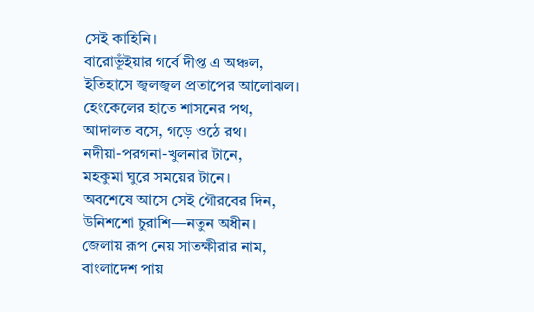সেই কাহিনি।
বারোভূঁইয়ার গর্বে দীপ্ত এ অঞ্চল,
ইতিহাসে জ্বলজ্বল প্রতাপের আলোঝল।
হেংকেলের হাতে শাসনের পথ,
আদালত বসে, গড়ে ওঠে রথ।
নদীয়া-পরগনা-খুলনার টানে,
মহকুমা ঘুরে সময়ের টানে।
অবশেষে আসে সেই গৌরবের দিন,
উনিশশো চুরাশি—নতুন অধীন।
জেলায় রূপ নেয় সাতক্ষীরার নাম,
বাংলাদেশ পায়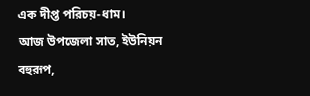এক দীপ্ত পরিচয়-ধাম।
আজ উপজেলা সাত, ইউনিয়ন বহুরূপ,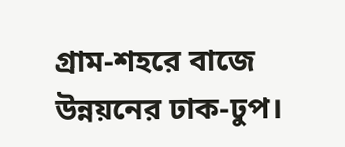গ্রাম-শহরে বাজে উন্নয়নের ঢাক-ঢুপ।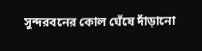সুন্দরবনের কোল ঘেঁষে দাঁড়ানো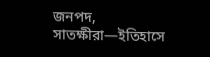জনপদ,
সাতক্ষীরা—ইতিহাসে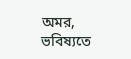অমর, ভবিষ্যতে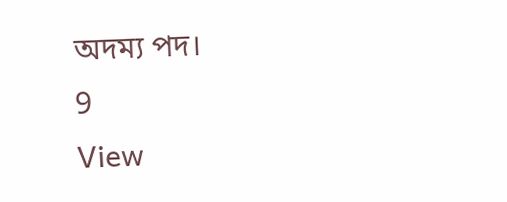অদম্য পদ।
9
View